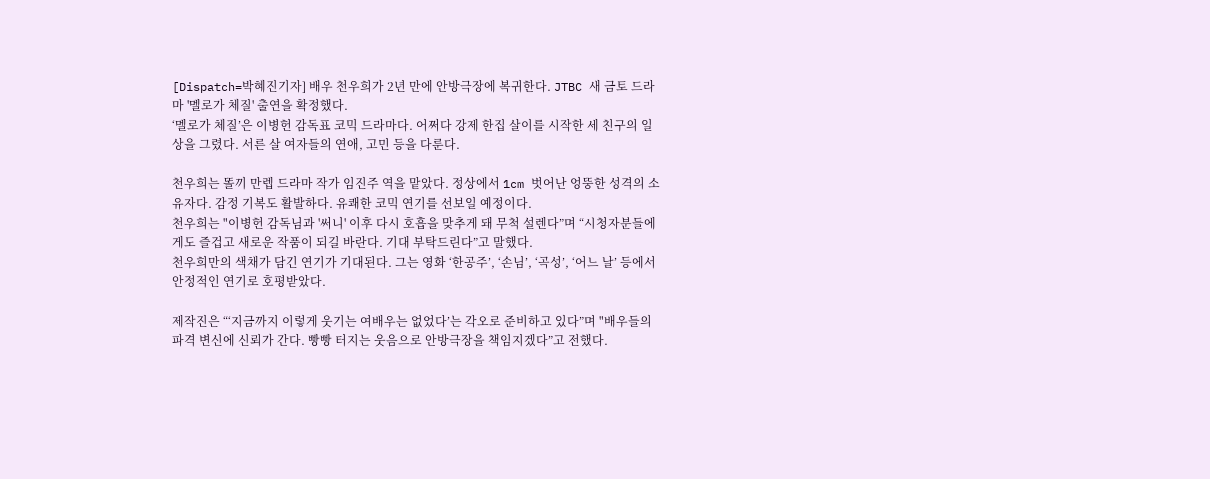[Dispatch=박혜진기자] 배우 천우희가 2년 만에 안방극장에 복귀한다. JTBC 새 금토 드라마 '멜로가 체질' 출연을 확정했다.
‘멜로가 체질’은 이병헌 감독표 코믹 드라마다. 어쩌다 강제 한집 살이를 시작한 세 친구의 일상을 그렸다. 서른 살 여자들의 연애, 고민 등을 다룬다.

천우희는 똘끼 만렙 드라마 작가 임진주 역을 맡았다. 정상에서 1cm 벗어난 엉뚱한 성격의 소유자다. 감정 기복도 활발하다. 유쾌한 코믹 연기를 선보일 예정이다.
천우희는 "이병헌 감독님과 '써니' 이후 다시 호흡을 맞추게 돼 무척 설렌다”며 “시청자분들에게도 즐겁고 새로운 작품이 되길 바란다. 기대 부탁드린다”고 말했다.
천우희만의 색채가 담긴 연기가 기대된다. 그는 영화 ‘한공주’, ‘손님’, ‘곡성’, ‘어느 날’ 등에서 안정적인 연기로 호평받았다.

제작진은 “‘지금까지 이렇게 웃기는 여배우는 없었다’는 각오로 준비하고 있다”며 "배우들의 파격 변신에 신뢰가 간다. 빵빵 터지는 웃음으로 안방극장을 책임지겠다”고 전했다.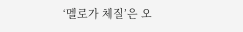‘멜로가 체질’은 오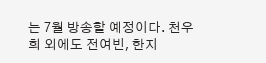는 7월 방송할 예정이다. 천우희 외에도 전여빈, 한지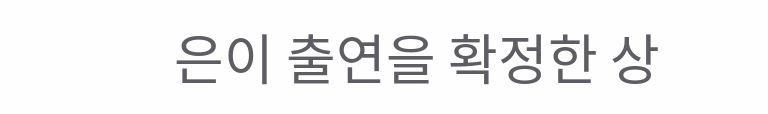은이 출연을 확정한 상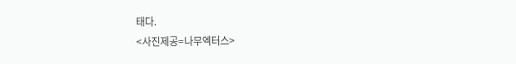태다.
<사진제공=나무엑터스>